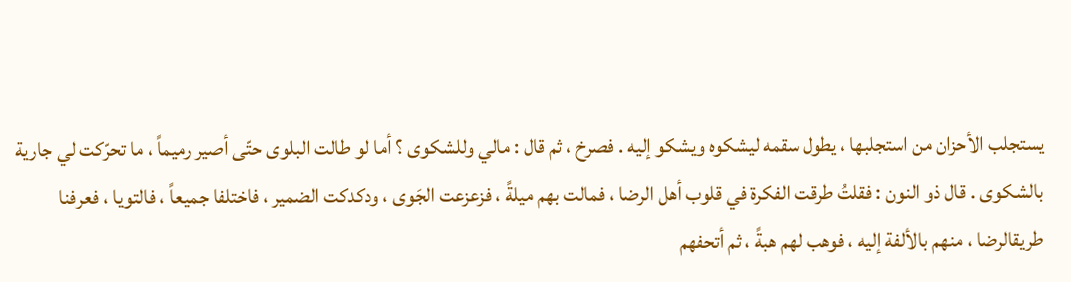يستجلب الأحزان من استجلبها ، يطول سقمه ليشكوه ويشكو إليه . فصرخ ، ثم قال : مالي وللشكوى ؟ أما لو طالت البلوى حتّى أصير رميماً ، ما تحرّكت لي جارية بالشكوى . قال ذو النون : فقلتُ طرقت الفكرة في قلوب أهل الرضا ، فمالت بهم ميلةً ، فزعزعت الجَوى ، ودكدكت الضمير ، فاختلفا جميعاً ، فالتويا ، فعرفنا طريقالرضا ، منهم بالألفة إليه ، فوهب لهم هبةً ، ثم أتحفهم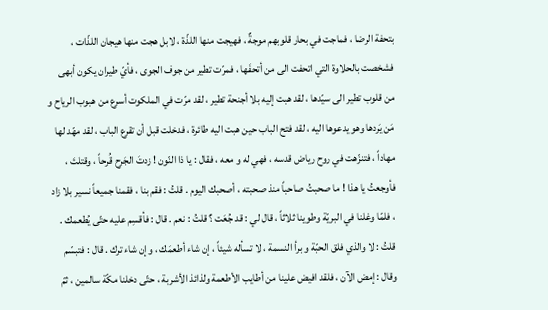بتحفة الرضا ، فماجت في بحار قلوبهم موجةٌ ، فهيجت منها اللذّة ، لابل هجت منها هيجان اللذّات ، فشخصت بالحلاوة التي اتحفت الى من أتحفَها ، فمرّت تطير من جوف الجوى ، فأيّ طيران يكون أبهى من قلوب تطير الى سيّدها ، لقد هبت إليه بلا أجنحة تطير ، لقد مرّت في الملكوت أسرع من هبوب الرياح و مَن يَردها وهو يدعوها اليه ، لقد فتح الباب حين هبت اليه طائرة ، فدخلت قبل أن تقرع الباب ، لقد مهّد لها مهاداً ، فتنزّهت في روح رياض قدسه ، فهي له و معه ، فقال : يا ذا النّون ! زدتَ الجَرح قُرحاً ، وقتلتَ ، فأوجعتُ يا هذا ! ما صحبتُ صاحباً منذ صحبته ، أصحبك اليوم . قلتُ : فقم بنا ، فقمنا جميعاً نسير بلا زاد ، فلمّا وغلنا في البريّة وطوينا ثلاثاً ، قال لي : قد جُعَت ؟ قلتُ : نعم . قال : فأقسِم عليه حتّى يُطعمك . قلتُ : لا والذي فلق الحبّة و برأ النسمة ، لا تسأله شيئاً ، إن شاء أطعمَك ، وإن شاء ترك . قال : فتبسّم وقال : إمض الآن ، فلقد افيض علينا من أطايب الأطعمة ولذائذ الأشربة ، حتّى دخلنا مكّة سالمين ، ثمّ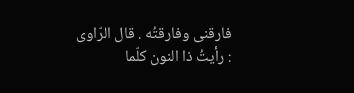فارقنى وفارقتُه . قال الرّاوى : رأيتُ ذا النون كلّما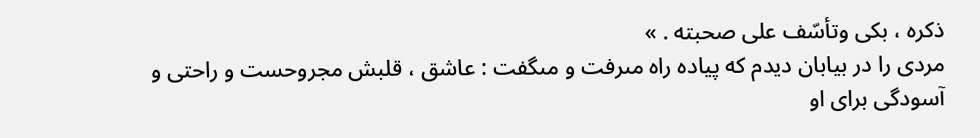ذكره ، بكى وتأسّف على صحبته . »
مردى را در بيابان ديدم كه پياده راه مىرفت و مىگفت : عاشق ، قلبش مجروحست و راحتى و آسودگى براى او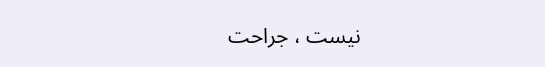نيست ، جراحت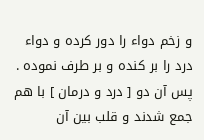و زخم دواء را دور كرده و دواء درد را بر كنده و بر طرف نموده . پس آن دو [ درد و درمان ] با هم جمع شدند و قلب بين آن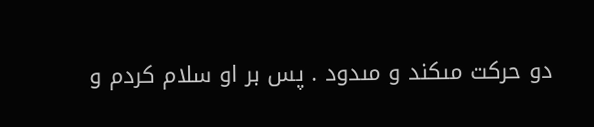دو حركت مىكند و مىدود . پس بر او سلام كردم و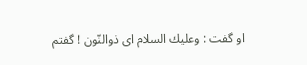او گفت : وعليك السلام اى ذوالنّون ! گفتم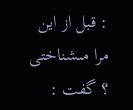: قبل از اين مرا مىشناختى ؟ گفت :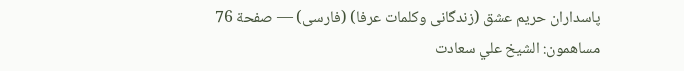پاسداران حريم عشق (زندگانى وكلمات عرفا) (فارسى) — صفحة 76
مساهمون: الشيخ علي سعادت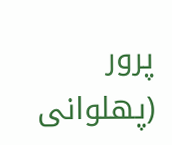پرور (پهلوانى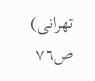تهرانى)
ص٧٦